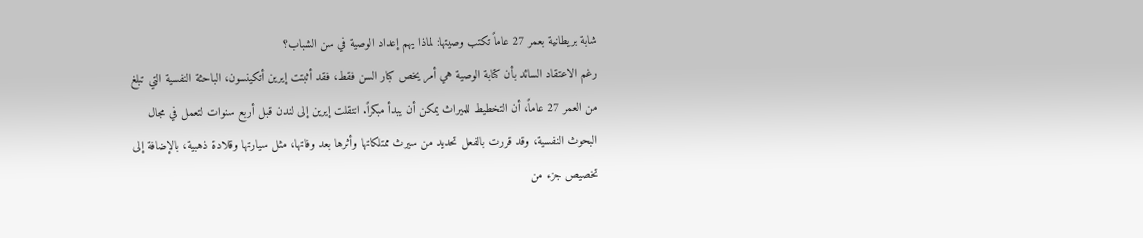شابة بريطانية بعمر 27 عاماً تكتب وصيتها: لماذا يهم إعداد الوصية في سن الشباب؟
رغم الاعتقاد السائد بأن كتابة الوصية هي أمر يخص كبار السن فقط، فقد أثبتت إيرين أتكينسون، الباحثة النفسية التي تبلغ من العمر 27 عاماً، أن التخطيط للميراث يمكن أن يبدأ مبكراً. انتقلت إيرين إلى لندن قبل أربع سنوات لتعمل في مجال البحوث النفسية، وقد قررت بالفعل تحديد من سيرث ممتلكاتها وأثرها بعد وفاتها، مثل سيارتها وقلادة ذهبية، بالإضافة إلى تخصيص جزء من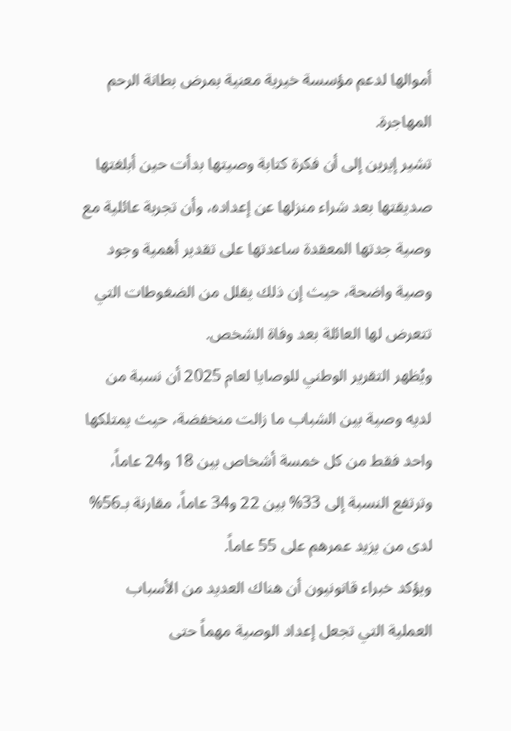أموالها لدعم مؤسسة خيرية معنية بمرض بطانة الرحم المهاجرة.
تشير إيرين إلى أن فكرة كتابة وصيتها بدأت حين أبلغتها صديقتها بعد شراء منزلها عن إعداده، وأن تجربة عائلية مع وصية جدتها المعقدة ساعدتها على تقدير أهمية وجود وصية واضحة، حيث إن ذلك يقلل من الضغوطات التي تتعرض لها العائلة بعد وفاة الشخص.
ويُظهر التقرير الوطني للوصايا لعام 2025 أن نسبة من لديه وصية بين الشباب ما زالت منخفضة، حيث يمتلكها واحد فقط من كل خمسة أشخاص بين 18 و24 عاماً، وترتفع النسبة إلى 33% بين 22 و34 عاماً، مقارنة بـ56% لدى من يزيد عمرهم على 55 عاماً.
ويؤكد خبراء قانونيون أن هناك العديد من الأسباب العملية التي تجعل إعداد الوصية مهماً حتى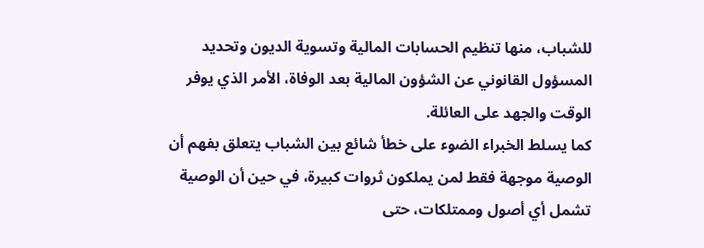للشباب، منها تنظيم الحسابات المالية وتسوية الديون وتحديد المسؤول القانوني عن الشؤون المالية بعد الوفاة، الأمر الذي يوفر الوقت والجهد على العائلة.
كما يسلط الخبراء الضوء على خطأ شائع بين الشباب يتعلق بفهم أن الوصية موجهة فقط لمن يملكون ثروات كبيرة، في حين أن الوصية تشمل أي أصول وممتلكات، حتى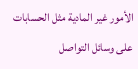الأمور غير المادية مثل الحسابات على وسائل التواصل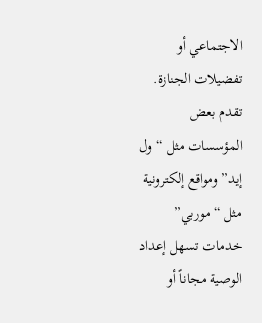الاجتماعي أو تفضيلات الجنازة.
تقدم بعض المؤسسات مثل “ول إيد” ومواقع إلكترونية مثل “موربي” خدمات تسهل إعداد الوصية مجاناً أو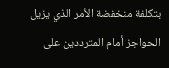بتكلفة منخفضة الأمر الذي يزيل الحواجز أمام المترددين على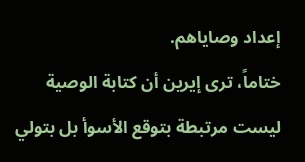إعداد وصاياهم.
ختاماً، ترى إيرين أن كتابة الوصية ليست مرتبطة بتوقع الأسوأ بل بتولي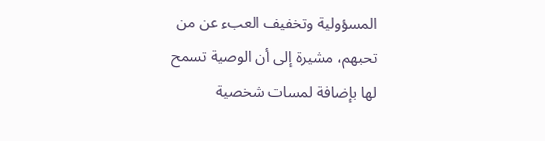المسؤولية وتخفيف العبء عن من تحبهم، مشيرة إلى أن الوصية تسمح لها بإضافة لمسات شخصية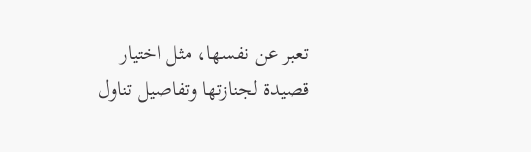تعبر عن نفسها، مثل اختيار قصيدة لجنازتها وتفاصيل تناول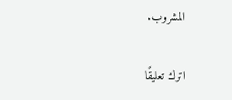المشروب.

اترك تعليقًا